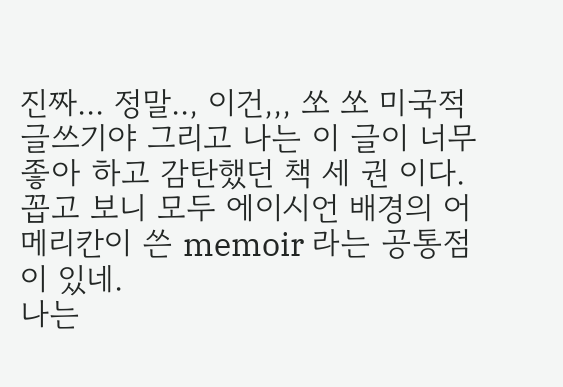진짜... 정말.., 이건,,, 쏘 쏘 미국적 글쓰기야 그리고 나는 이 글이 너무 좋아 하고 감탄했던 책 세 권 이다. 꼽고 보니 모두 에이시언 배경의 어메리칸이 쓴 memoir 라는 공통점이 있네.
나는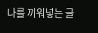나를 끼워넣는 글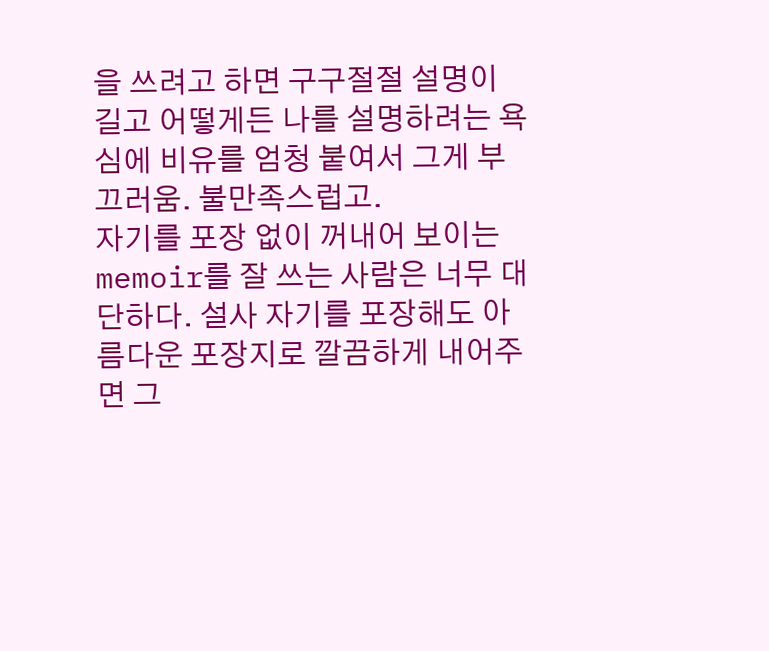을 쓰려고 하면 구구절절 설명이 길고 어떻게든 나를 설명하려는 욕심에 비유를 엄청 붙여서 그게 부끄러움. 불만족스럽고.
자기를 포장 없이 꺼내어 보이는 memoir를 잘 쓰는 사람은 너무 대단하다. 설사 자기를 포장해도 아름다운 포장지로 깔끔하게 내어주면 그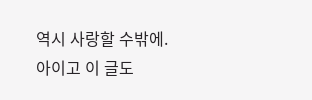역시 사랑할 수밖에.
아이고 이 글도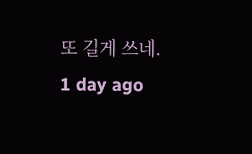또 길게 쓰네.
1 day ago